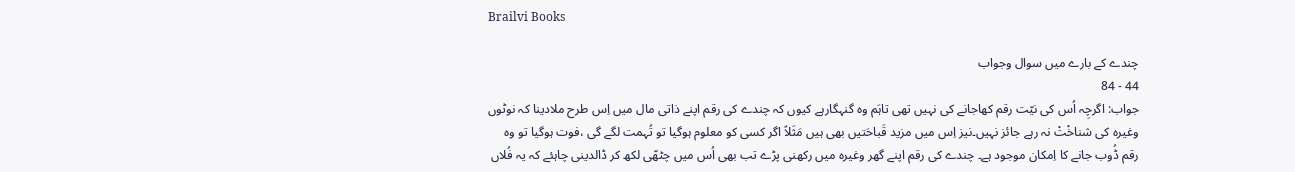Brailvi Books

چندے کے بارے میں سوال وجواب
44 - 84
جواب: اگرچِہ اُس کی نیّت رقم کھاجانے کی نہیں تھی تاہَم وہ گنہگارہے کیوں کہ چندے کی رقم اپنے ذاتی مال میں اِس طرح ملادینا کہ نوٹوں وغیرہ کی شناخْتْ نہ رہے جائز نہیں۔نیز اِس میں مزید قَباحَتیں بھی ہیں مَثَلاً اگر کسی کو معلوم ہوگیا تو تُہمت لگے گی ،فوت ہوگیا تو وہ رقم ڈُوب جانے کا اِمکان موجود ہے۔ چندے کی رقم اپنے گھر وغیرہ میں رکھنی پڑے تب بھی اُس میں چٹھّی لکھ کر ڈالدینی چاہئے کہ یہ فُلاں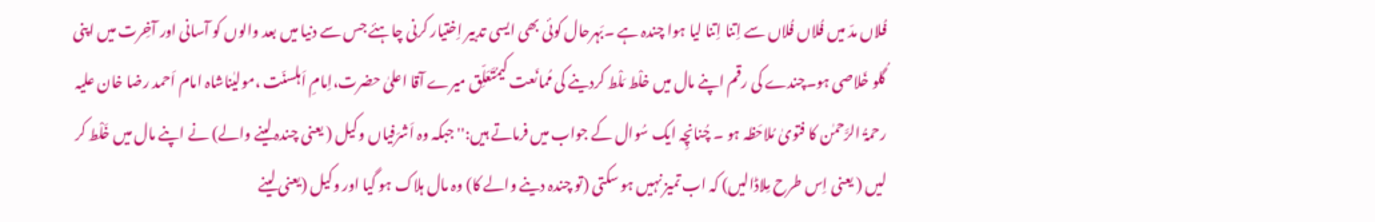فُلاں مدّ میں فُلاں فُلاں سے اِتنا اِتنا لیا ہوا چندہ ہے ۔بَہرحال کوئی بھی ایسی تدبیر اِختیار کرنی چاہئے جس سے دنیا میں بعد والوں کو آسانی اور آخِرت میں اپنی گُلو خَلاصی ہو۔چندے کی رقم اپنے مال میں خلْط مَلْط کردینے کی مُمانَعت کیمُتَعَلِّق میرے آقا اعلیٰ حضرت،اِمامِ اَہلسنّت ،مولیٰناشاہ امام اَحمد رضا خان عليہ رحمۃُ الرَّحمٰن کا فتویٰ مُلاحَظہ ہو ۔ چُنانچِہ ایک سُوال کے جواب میں فرماتے ہیں:'' جبکہ وہ اَشرَفیاں وکیل ( یعنی چندہ لینے والے) نے اپنے مال میں خَلْط کر لیں ( یعنی اِس طرح مِلاڈالیں) کہ اب تمیز نہیں ہو سکتی (تو چندہ دینے والے کا) وہ مال ہلاک ہو گیا اور وکیل (یعنی لینے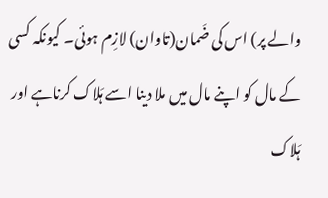والے پر) اس کی ضَمان(تاوان) لازِم ہوئی۔ کیونکہ کسی کے مال کو اپنے مال میں ملا دینا اسے ہَلاک کرناہے اور ہَلاک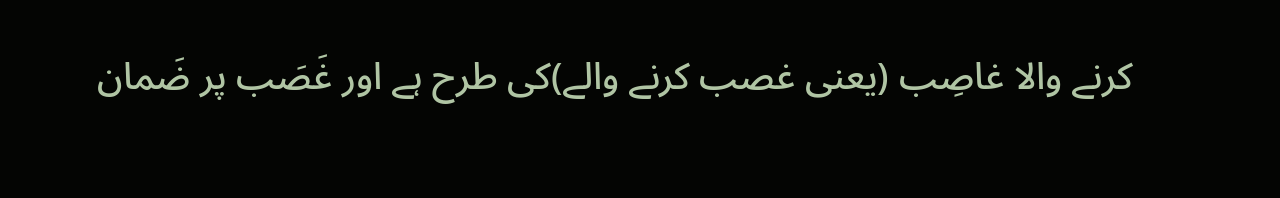کرنے والا غاصِب (یعنی غصب کرنے والے)کی طرح ہے اور غَصَب پر ضَمان